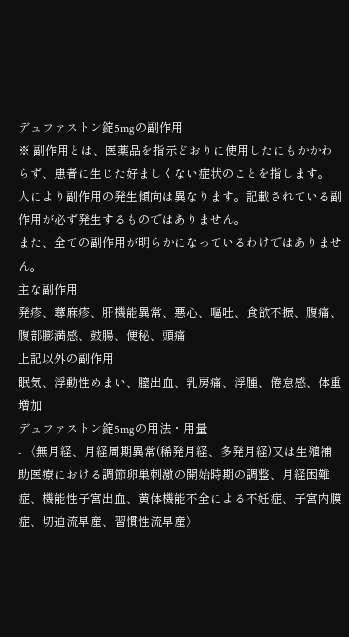デュファストン錠5mgの副作用
※ 副作用とは、医薬品を指示どおりに使用したにもかかわらず、患者に生じた好ましくない症状のことを指します。
人により副作用の発生傾向は異なります。記載されている副作用が必ず発生するものではありません。
また、全ての副作用が明らかになっているわけではありません。
主な副作用
発疹、蕁麻疹、肝機能異常、悪心、嘔吐、食欲不振、腹痛、腹部膨満感、鼓腸、便秘、頭痛
上記以外の副作用
眠気、浮動性めまい、膣出血、乳房痛、浮腫、倦怠感、体重増加
デュファストン錠5mgの用法・用量
- 〈無月経、月経周期異常(稀発月経、多発月経)又は生殖補助医療における調節卵巣刺激の開始時期の調整、月経困難症、機能性子宮出血、黄体機能不全による不妊症、子宮内膜症、切迫流早産、習慣性流早産〉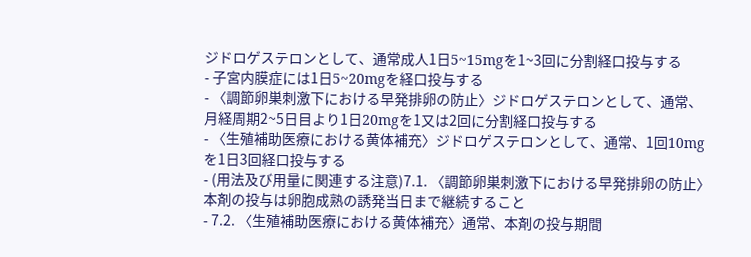ジドロゲステロンとして、通常成人1日5~15mgを1~3回に分割経口投与する
- 子宮内膜症には1日5~20mgを経口投与する
- 〈調節卵巣刺激下における早発排卵の防止〉ジドロゲステロンとして、通常、月経周期2~5日目より1日20mgを1又は2回に分割経口投与する
- 〈生殖補助医療における黄体補充〉ジドロゲステロンとして、通常、1回10mgを1日3回経口投与する
- (用法及び用量に関連する注意)7.1. 〈調節卵巣刺激下における早発排卵の防止〉本剤の投与は卵胞成熟の誘発当日まで継続すること
- 7.2. 〈生殖補助医療における黄体補充〉通常、本剤の投与期間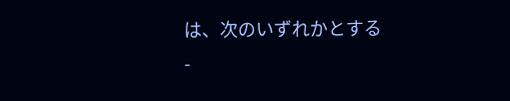は、次のいずれかとする
-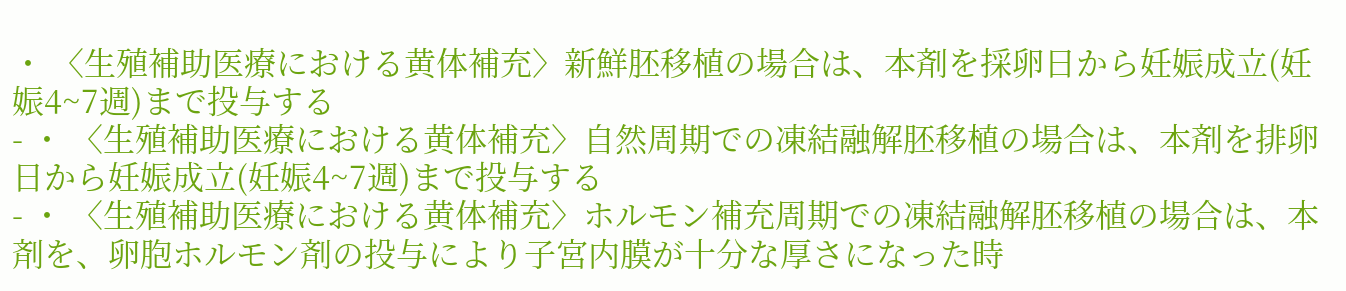・ 〈生殖補助医療における黄体補充〉新鮮胚移植の場合は、本剤を採卵日から妊娠成立(妊娠4~7週)まで投与する
- ・ 〈生殖補助医療における黄体補充〉自然周期での凍結融解胚移植の場合は、本剤を排卵日から妊娠成立(妊娠4~7週)まで投与する
- ・ 〈生殖補助医療における黄体補充〉ホルモン補充周期での凍結融解胚移植の場合は、本剤を、卵胞ホルモン剤の投与により子宮内膜が十分な厚さになった時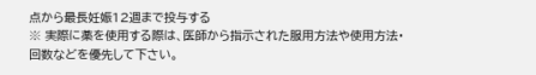点から最長妊娠12週まで投与する
※ 実際に薬を使用する際は、医師から指示された服用方法や使用方法・回数などを優先して下さい。